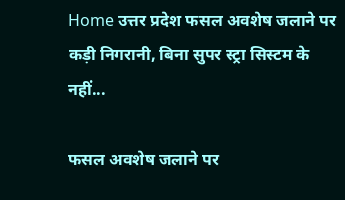Home उत्तर प्रदेश फसल अवशेष जलाने पर कड़ी निगरानी, बिना सुपर स्ट्रा सिस्टम के नहीं...

फसल अवशेष जलाने पर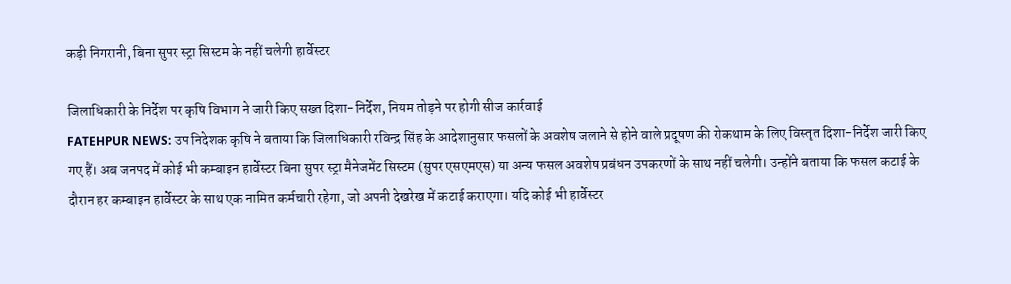कड़ी निगरानी, बिना सुपर स्ट्रा सिस्टम के नहीं चलेगी हार्वेस्टर

जिलाधिकारी के निर्देश पर कृषि विभाग ने जारी किए सख्त दिशा-निर्देश, नियम तोड़ने पर होगी सीज कार्रवाई
FATEHPUR NEWS: उप निदेशक कृषि ने बताया कि जिलाधिकारी रविन्द्र सिंह के आदेशानुसार फसलों के अवशेष जलाने से होने वाले प्रदूषण की रोकथाम के लिए विस्तृत दिशा-निर्देश जारी किए गए हैं। अब जनपद में कोई भी कम्बाइन हार्वेस्टर बिना सुपर स्ट्रा मैनेजमेंट सिस्टम (सुपर एसएमएस) या अन्य फसल अवशेष प्रबंधन उपकरणों के साथ नहीं चलेगी। उन्होंने बताया कि फसल कटाई के दौरान हर कम्बाइन हार्वेस्टर के साथ एक नामित कर्मचारी रहेगा, जो अपनी देखरेख में कटाई कराएगा। यदि कोई भी हार्वेस्टर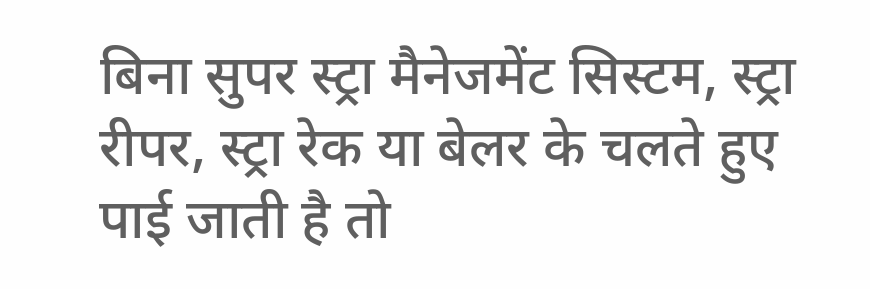बिना सुपर स्ट्रा मैनेजमेंट सिस्टम, स्ट्रा रीपर, स्ट्रा रेक या बेलर के चलते हुए पाई जाती है तो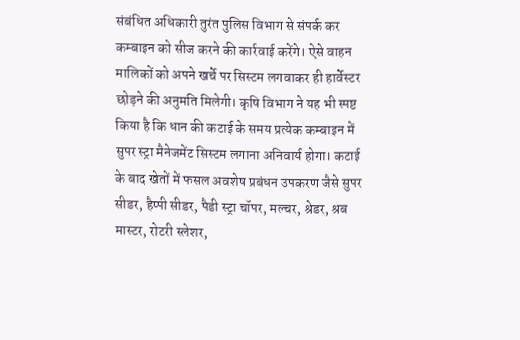संबंधित अधिकारी तुरंत पुलिस विभाग से संपर्क कर कम्बाइन को सीज करने की कार्रवाई करेंगे। ऐसे वाहन मालिकों को अपने खर्चे पर सिस्टम लगवाकर ही हार्वेस्टर छोड़ने की अनुमति मिलेगी। कृषि विभाग ने यह भी स्पष्ट किया है कि धान की कटाई के समय प्रत्येक कम्बाइन में सुपर स्ट्रा मैनेजमेंट सिस्टम लगाना अनिवार्य होगा। कटाई के बाद खेतों में फसल अवशेष प्रबंधन उपकरण जैसे सुपर सीडर, हैप्पी सीडर, पैडी स्ट्रा चॉपर, मल्चर, श्रेडर, श्रब मास्टर, रोटरी स्लेशर,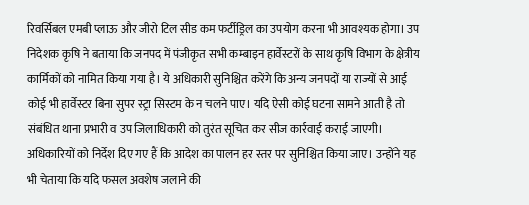रिवर्सिबल एमबी प्लाऊ और जीरो टिल सीड कम फर्टीड्रिल का उपयोग करना भी आवश्यक होगा। उप निदेशक कृषि ने बताया कि जनपद में पंजीकृत सभी कम्बाइन हार्वेस्टरों के साथ कृषि विभाग के क्षेत्रीय कार्मिकों को नामित किया गया है। ये अधिकारी सुनिश्चित करेंगे कि अन्य जनपदों या राज्यों से आई कोई भी हार्वेस्टर बिना सुपर स्ट्रा सिस्टम के न चलने पाए। यदि ऐसी कोई घटना सामने आती है तो संबंधित थाना प्रभारी व उप जिलाधिकारी को तुरंत सूचित कर सीज कार्रवाई कराई जाएगी। अधिकारियों को निर्देश दिए गए हैं कि आदेश का पालन हर स्तर पर सुनिश्चित किया जाए। उन्होंने यह भी चेताया कि यदि फसल अवशेष जलाने की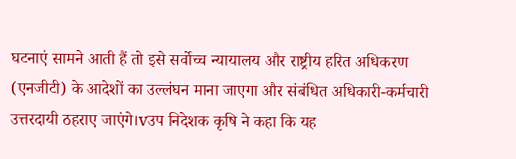घटनाएं सामने आती हैं तो इसे सर्वोच्च न्यायालय और राष्ट्रीय हरित अधिकरण (एनजीटी) के आदेशों का उल्लंघन माना जाएगा और संबंधित अधिकारी-कर्मचारी उत्तरदायी ठहराए जाएंगे।vउप निदेशक कृषि ने कहा कि यह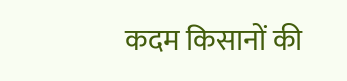कदम किसानों की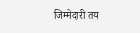जिम्मेदारी तय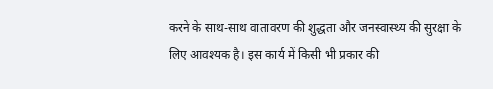करने के साथ-साथ वातावरण की शुद्धता और जनस्वास्थ्य की सुरक्षा के लिए आवश्यक है। इस कार्य में किसी भी प्रकार की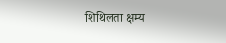शिथिलता क्षम्य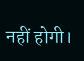नहीं होगी।